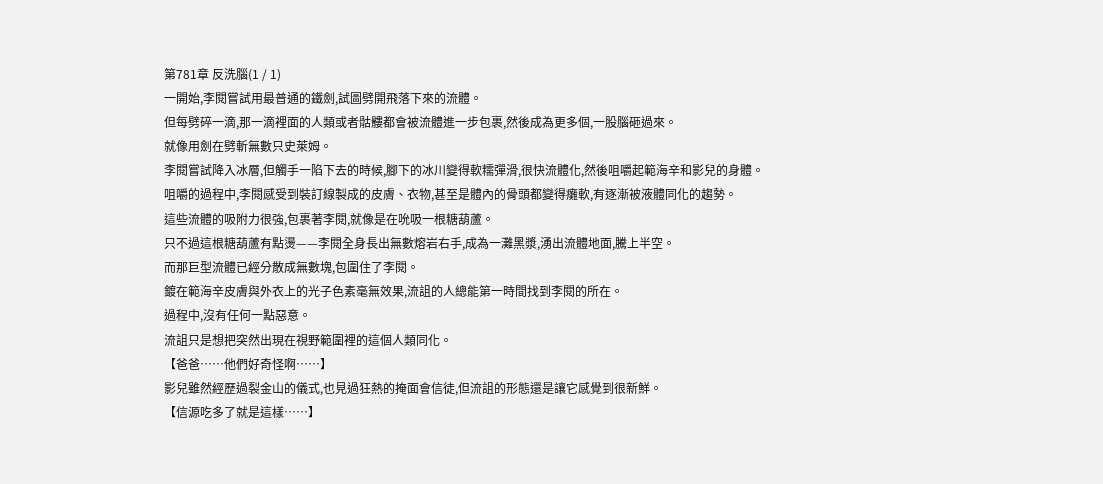第781章 反洗腦(1 / 1)
一開始,李閱嘗試用最普通的鐵劍,試圖劈開飛落下來的流體。
但每劈碎一滴,那一滴裡面的人類或者骷髏都會被流體進一步包裹,然後成為更多個,一股腦砸過來。
就像用劍在劈斬無數只史萊姆。
李閱嘗試降入冰層,但觸手一陷下去的時候,腳下的冰川變得軟糯彈滑,很快流體化,然後咀嚼起範海辛和影兒的身體。
咀嚼的過程中,李閱感受到裝訂線製成的皮膚、衣物,甚至是體內的骨頭都變得癱軟,有逐漸被液體同化的趨勢。
這些流體的吸附力很強,包裹著李閱,就像是在吮吸一根糖葫蘆。
只不過這根糖葫蘆有點燙——李閱全身長出無數熔岩右手,成為一灘黑漿,湧出流體地面,騰上半空。
而那巨型流體已經分散成無數塊,包圍住了李閱。
鍍在範海辛皮膚與外衣上的光子色素毫無效果,流詛的人總能第一時間找到李閱的所在。
過程中,沒有任何一點惡意。
流詛只是想把突然出現在視野範圍裡的這個人類同化。
【爸爸……他們好奇怪啊……】
影兒雖然經歷過裂金山的儀式,也見過狂熱的掩面會信徒,但流詛的形態還是讓它感覺到很新鮮。
【信源吃多了就是這樣……】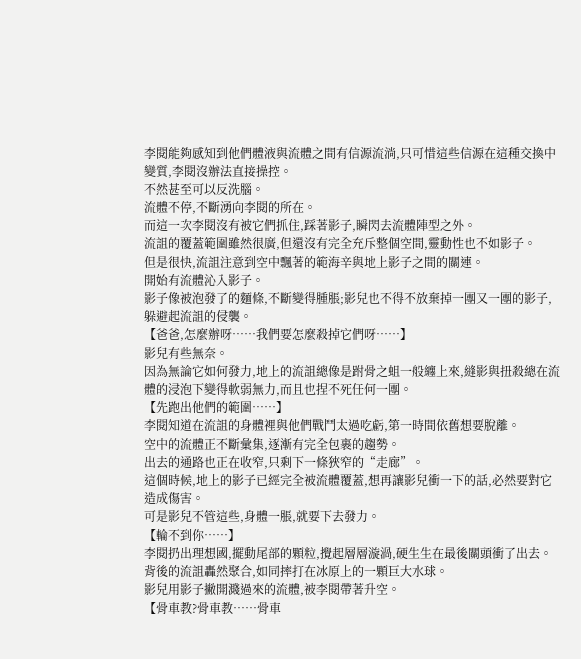李閱能夠感知到他們體液與流體之間有信源流淌,只可惜這些信源在這種交換中變質,李閱沒辦法直接操控。
不然甚至可以反洗腦。
流體不停,不斷湧向李閱的所在。
而這一次李閱沒有被它們抓住,踩著影子,瞬閃去流體陣型之外。
流詛的覆蓋範圍雖然很廣,但還沒有完全充斥整個空間,靈動性也不如影子。
但是很快,流詛注意到空中飄著的範海辛與地上影子之間的關連。
開始有流體沁入影子。
影子像被泡發了的麵條,不斷變得腫脹;影兒也不得不放棄掉一團又一團的影子,躲避起流詛的侵襲。
【爸爸,怎麼辦呀……我們要怎麼殺掉它們呀……】
影兒有些無奈。
因為無論它如何發力,地上的流詛總像是跗骨之蛆一般纏上來,縫影與扭殺總在流體的浸泡下變得軟弱無力,而且也捏不死任何一團。
【先跑出他們的範圍……】
李閱知道在流詛的身體裡與他們戰鬥太過吃虧,第一時間依舊想要脫離。
空中的流體正不斷彙集,逐漸有完全包裹的趨勢。
出去的通路也正在收窄,只剩下一條狹窄的“走廊”。
這個時候,地上的影子已經完全被流體覆蓋,想再讓影兒衝一下的話,必然要對它造成傷害。
可是影兒不管這些,身體一脹,就要下去發力。
【輪不到你……】
李閱扔出理想國,擺動尾部的顆粒,攪起層層漩渦,硬生生在最後關頭衝了出去。
背後的流詛轟然聚合,如同摔打在冰原上的一顆巨大水球。
影兒用影子撇開濺過來的流體,被李閱帶著升空。
【骨車教?骨車教……骨車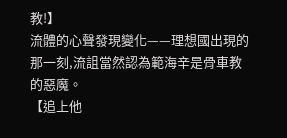教!】
流體的心聲發現變化——理想國出現的那一刻,流詛當然認為範海辛是骨車教的惡魔。
【追上他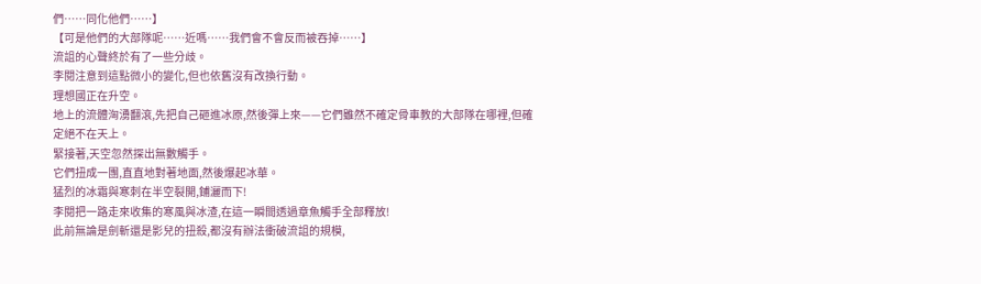們……同化他們……】
【可是他們的大部隊呢……近嗎……我們會不會反而被吞掉……】
流詛的心聲終於有了一些分歧。
李閱注意到這點微小的變化,但也依舊沒有改換行動。
理想國正在升空。
地上的流體洶湧翻滾,先把自己砸進冰原,然後彈上來——它們雖然不確定骨車教的大部隊在哪裡,但確定絕不在天上。
緊接著,天空忽然探出無數觸手。
它們扭成一團,直直地對著地面,然後爆起冰華。
猛烈的冰霜與寒刺在半空裂開,鋪灑而下!
李閱把一路走來收集的寒風與冰渣,在這一瞬間透過章魚觸手全部釋放!
此前無論是劍斬還是影兒的扭殺,都沒有辦法衝破流詛的規模,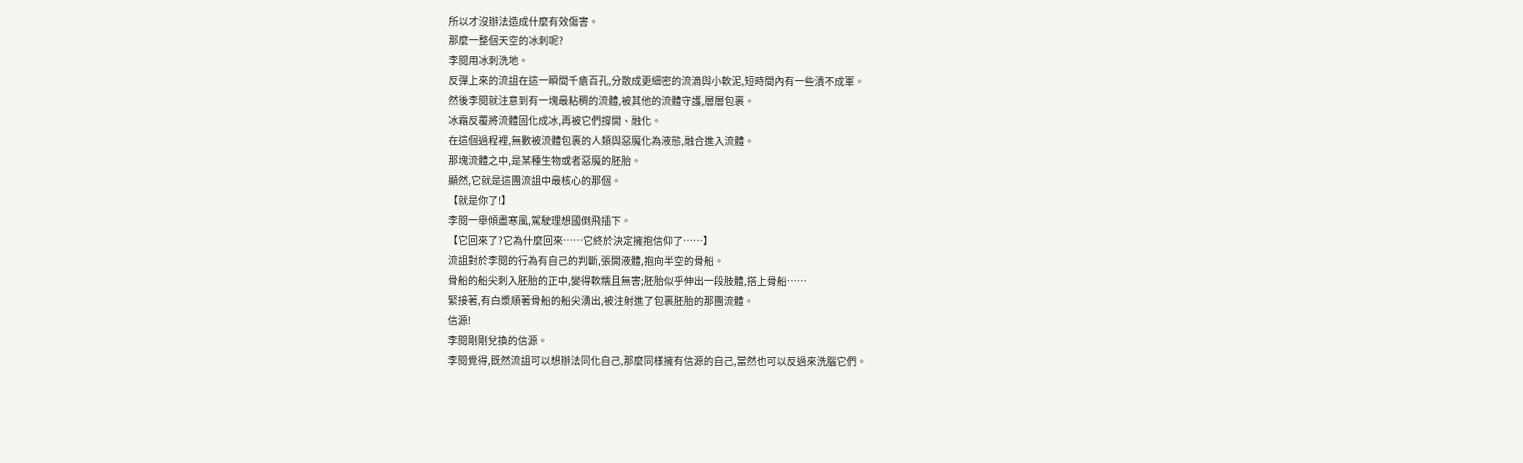所以才沒辦法造成什麼有效傷害。
那麼一整個天空的冰刺呢?
李閱用冰刺洗地。
反彈上來的流詛在這一瞬間千瘡百孔,分散成更細密的流滴與小軟泥,短時間內有一些潰不成軍。
然後李閱就注意到有一塊最粘稠的流體,被其他的流體守護,層層包裹。
冰霜反覆將流體固化成冰,再被它們撐開、融化。
在這個過程裡,無數被流體包裹的人類與惡魔化為液態,融合進入流體。
那塊流體之中,是某種生物或者惡魔的胚胎。
顯然,它就是這團流詛中最核心的那個。
【就是你了!】
李閱一舉傾盡寒風,駕駛理想國倒飛插下。
【它回來了?它為什麼回來……它終於決定擁抱信仰了……】
流詛對於李閱的行為有自己的判斷,張開液體,抱向半空的骨船。
骨船的船尖刺入胚胎的正中,變得軟糯且無害;胚胎似乎伸出一段肢體,搭上骨船……
緊接著,有白漿順著骨船的船尖湧出,被注射進了包裹胚胎的那團流體。
信源!
李閱剛剛兌換的信源。
李閱覺得,既然流詛可以想辦法同化自己,那麼同樣擁有信源的自己,當然也可以反過來洗腦它們。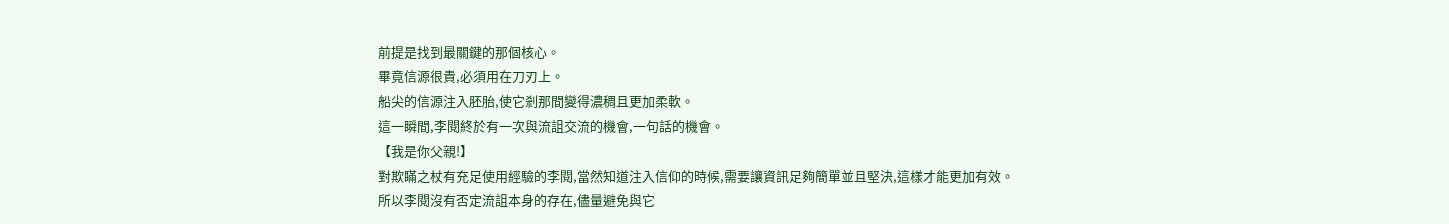前提是找到最關鍵的那個核心。
畢竟信源很貴,必須用在刀刃上。
船尖的信源注入胚胎,使它剎那間變得濃稠且更加柔軟。
這一瞬間,李閱終於有一次與流詛交流的機會,一句話的機會。
【我是你父親!】
對欺瞞之杖有充足使用經驗的李閱,當然知道注入信仰的時候,需要讓資訊足夠簡單並且堅決,這樣才能更加有效。
所以李閱沒有否定流詛本身的存在,儘量避免與它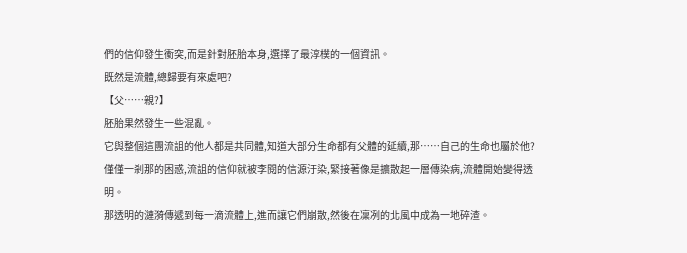們的信仰發生衝突,而是針對胚胎本身,選擇了最淳樸的一個資訊。
既然是流體,總歸要有來處吧?
【父……親?】
胚胎果然發生一些混亂。
它與整個這團流詛的他人都是共同體,知道大部分生命都有父體的延續,那……自己的生命也屬於他?
僅僅一剎那的困惑,流詛的信仰就被李閱的信源汙染,緊接著像是擴散起一層傳染病,流體開始變得透明。
那透明的漣漪傳遞到每一滴流體上,進而讓它們崩散,然後在凜冽的北風中成為一地碎渣。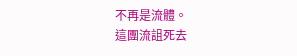不再是流體。
這團流詛死去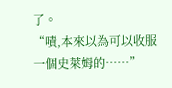了。
“嘖,本來以為可以收服一個史萊姆的……”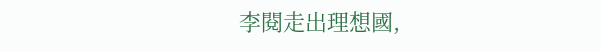李閱走出理想國,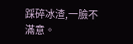踩碎冰渣,一臉不滿意。